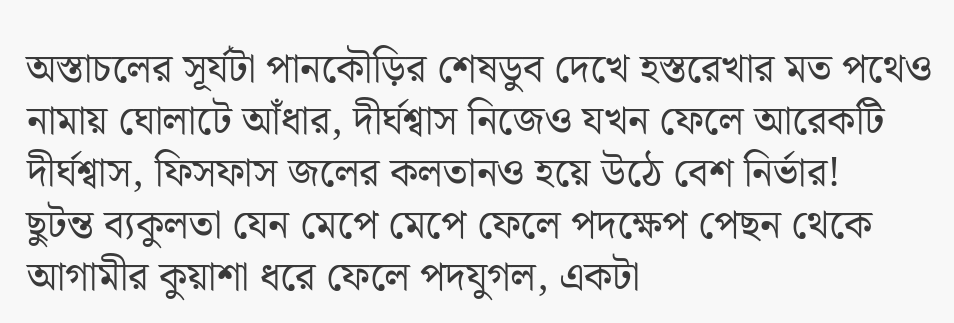অস্তাচলের সূর্যটা পানকৌড়ির শেষডুব দেখে হস্তরেখার মত পথেও নামায় ঘোলাটে আঁধার, দীর্ঘশ্বাস নিজেও যখন ফেলে আরেকটি দীর্ঘশ্বাস, ফিসফাস জলের কলতানও হয়ে উঠে বেশ নির্ভার!
ছুটন্ত ব্যকুলতা যেন মেপে মেপে ফেলে পদক্ষেপ পেছন থেকে আগামীর কুয়াশা ধরে ফেলে পদযুগল, একটা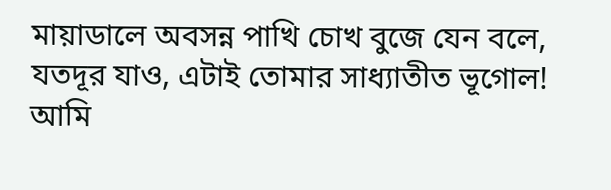মায়াডালে অবসন্ন পাখি চোখ বুজে যেন বলে, যতদূর যাও, এটাই তোমার সাধ্যাতীত ভূগোল!
আমি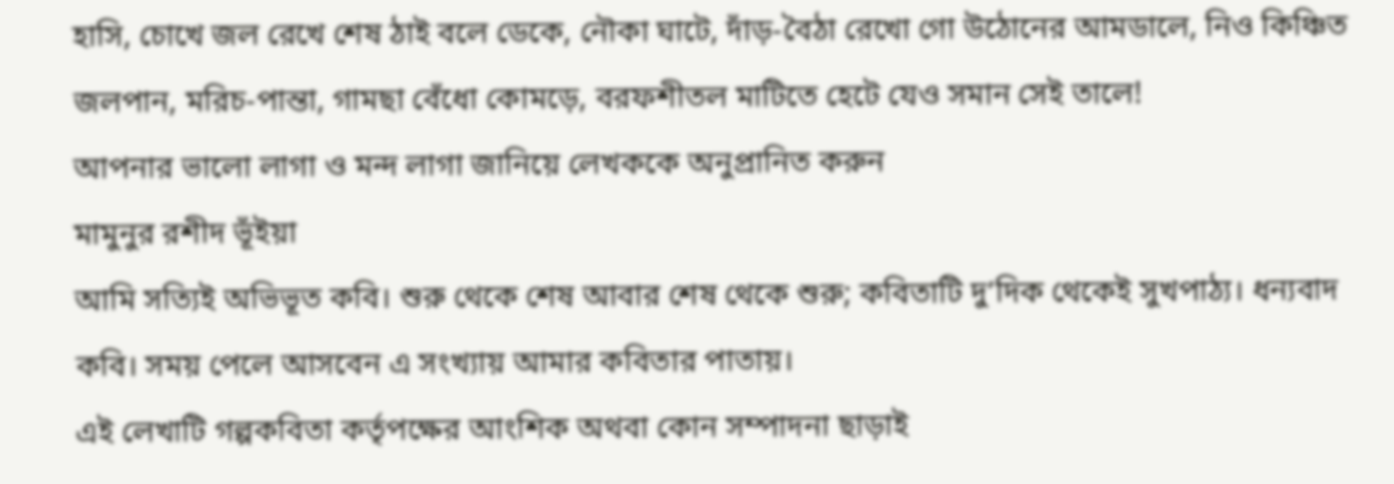হাসি, চোখে জল রেখে শেষ ঠাই বলে ডেকে, নৌকা ঘাটে, দাঁড়-বৈঠা রেখো গো উঠোনের আমডালে, নিও কিঞ্চিত জলপান, মরিচ-পান্তা, গামছা বেঁধো কোমড়ে, বরফশীতল মাটিতে হেটে যেও সমান সেই তালে!
আপনার ভালো লাগা ও মন্দ লাগা জানিয়ে লেখককে অনুপ্রানিত করুন
মামুনুর রশীদ ভূঁইয়া
আমি সত্যিই অভিভূত কবি। শুরু থেকে শেষ আবার শেষ থেকে শুরু; কবিতাটি দু’দিক থেকেই সুখপাঠ্য। ধন্যবাদ কবি। সময় পেলে আসবেন এ সংখ্যায় আমার কবিতার পাতায়।
এই লেখাটি গল্পকবিতা কর্তৃপক্ষের আংশিক অথবা কোন সম্পাদনা ছাড়াই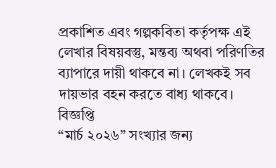প্রকাশিত এবং গল্পকবিতা কর্তৃপক্ষ এই লেখার বিষয়বস্তু, মন্তব্য অথবা পরিণতির ব্যাপারে দায়ী থাকবে না। লেখকই সব দায়ভার বহন করতে বাধ্য থাকবে।
বিজ্ঞপ্তি
“মার্চ ২০২৬” সংখ্যার জন্য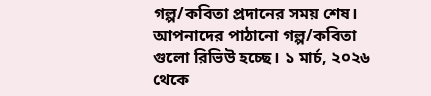গল্প/কবিতা প্রদানের সময় শেষ। আপনাদের পাঠানো গল্প/কবিতা গুলো রিভিউ হচ্ছে। ১ মার্চ, ২০২৬ থেকে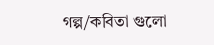গল্প/কবিতা গুলো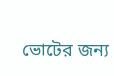ভোটের জন্য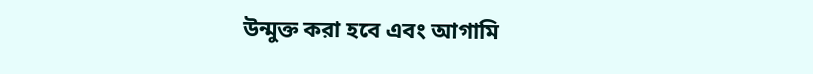উন্মুক্ত করা হবে এবং আগামি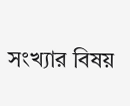সংখ্যার বিষয়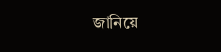জানিয়ে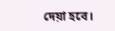দেয়া হবে।